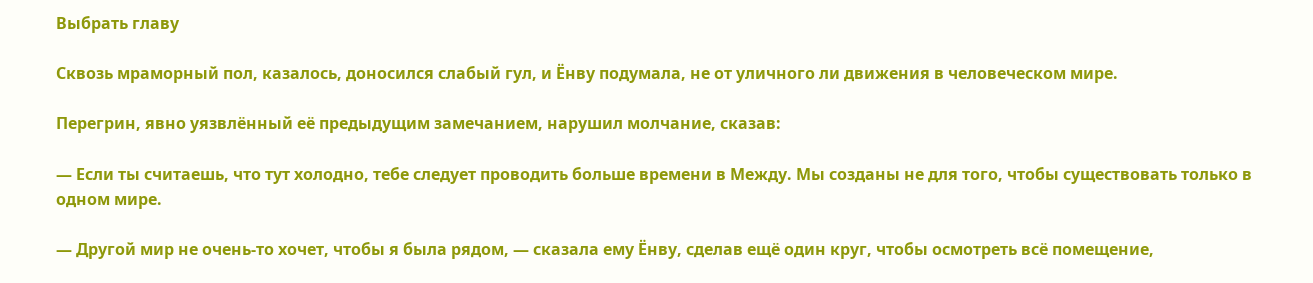Выбрать главу

Сквозь мраморный пол, казалось, доносился слабый гул, и Ёнву подумала, не от уличного ли движения в человеческом мире.

Перегрин, явно уязвлённый её предыдущим замечанием, нарушил молчание, сказав:

— Если ты считаешь, что тут холодно, тебе следует проводить больше времени в Между. Мы созданы не для того, чтобы существовать только в одном мире.

— Другой мир не очень-то хочет, чтобы я была рядом, — сказала ему Ёнву, сделав ещё один круг, чтобы осмотреть всё помещение,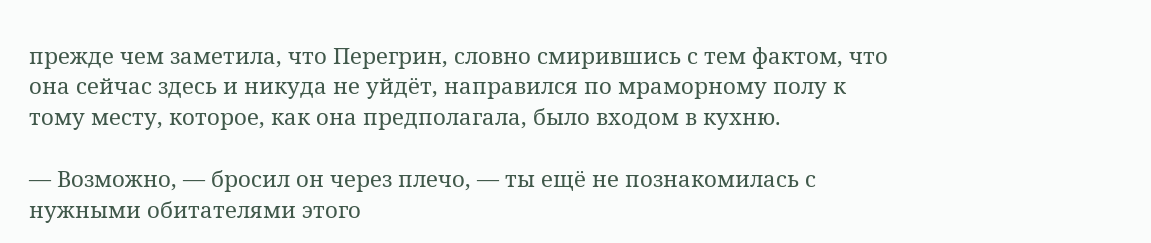прежде чем заметила, что Перегрин, словно смирившись с тем фактом, что она сейчас здесь и никуда не уйдёт, направился по мраморному полу к тому месту, которое, как она предполагала, было входом в кухню.

— Возможно, — бросил он через плечо, — ты ещё не познакомилась с нужными обитателями этого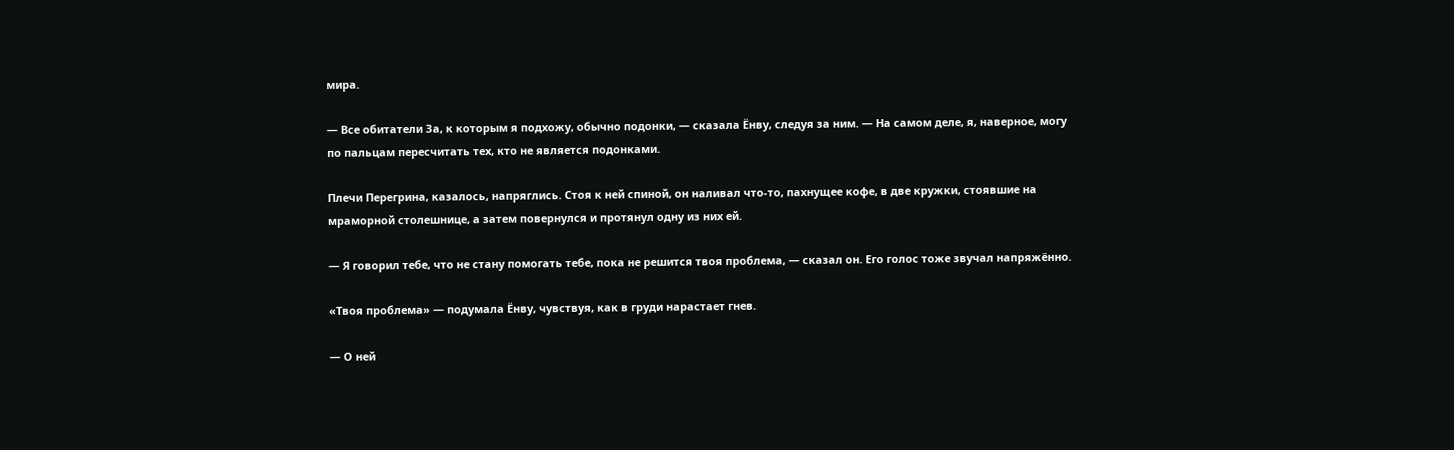мира.

— Все обитатели За, к которым я подхожу, обычно подонки, — сказала Ёнву, следуя за ним. — На самом деле, я, наверное, могу по пальцам пересчитать тех, кто не является подонками.

Плечи Перегрина, казалось, напряглись. Стоя к ней спиной, он наливал что-то, пахнущее кофе, в две кружки, стоявшие на мраморной столешнице, а затем повернулся и протянул одну из них ей.

— Я говорил тебе, что не стану помогать тебе, пока не решится твоя проблема, — сказал он. Его голос тоже звучал напряжённо.

«Твоя проблема» — подумала Ёнву, чувствуя, как в груди нарастает гнев.

— О ней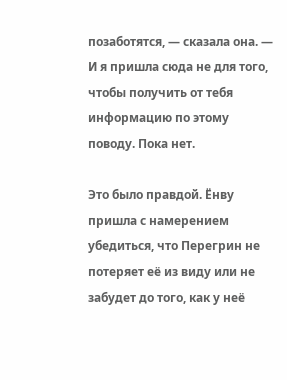позаботятся, — сказала она. — И я пришла сюда не для того, чтобы получить от тебя информацию по этому поводу. Пока нет.

Это было правдой. Ёнву пришла с намерением убедиться, что Перегрин не потеряет её из виду или не забудет до того, как у неё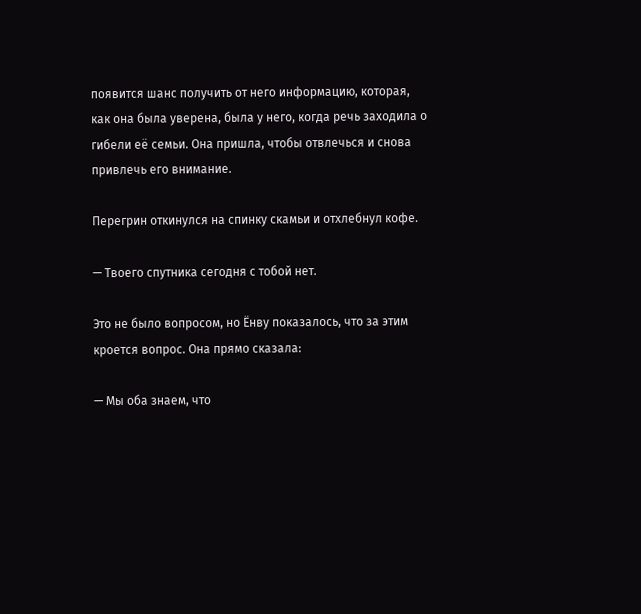появится шанс получить от него информацию, которая, как она была уверена, была у него, когда речь заходила о гибели её семьи. Она пришла, чтобы отвлечься и снова привлечь его внимание.

Перегрин откинулся на спинку скамьи и отхлебнул кофе.

— Твоего спутника сегодня с тобой нет.

Это не было вопросом, но Ёнву показалось, что за этим кроется вопрос. Она прямо сказала:

— Мы оба знаем, что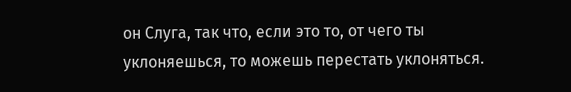он Слуга, так что, если это то, от чего ты уклоняешься, то можешь перестать уклоняться.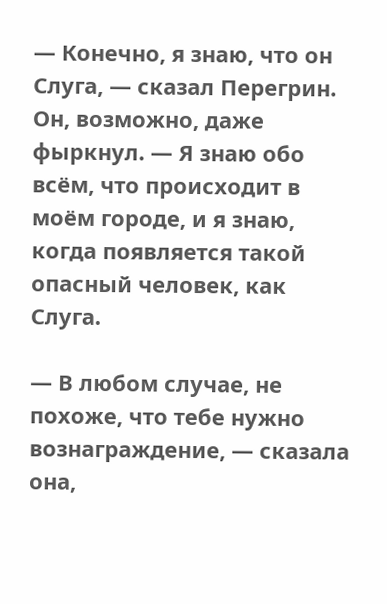— Конечно, я знаю, что он Слуга, — сказал Перегрин. Он, возможно, даже фыркнул. — Я знаю обо всём, что происходит в моём городе, и я знаю, когда появляется такой опасный человек, как Слуга.

— В любом случае, не похоже, что тебе нужно вознаграждение, — сказала она,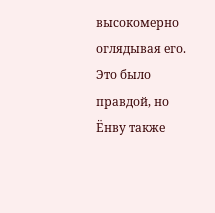высокомерно оглядывая его. Это было правдой, но Ёнву также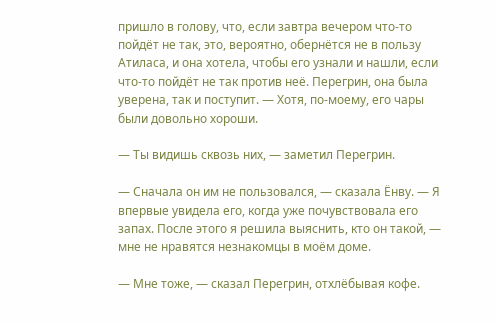пришло в голову, что, если завтра вечером что-то пойдёт не так, это, вероятно, обернётся не в пользу Атиласа, и она хотела, чтобы его узнали и нашли, если что-то пойдёт не так против неё. Перегрин, она была уверена, так и поступит. — Хотя, по-моему, его чары были довольно хороши.

— Ты видишь сквозь них, — заметил Перегрин.

— Сначала он им не пользовался, — сказала Ёнву. — Я впервые увидела его, когда уже почувствовала его запах. После этого я решила выяснить, кто он такой, — мне не нравятся незнакомцы в моём доме.

— Мне тоже, — сказал Перегрин, отхлёбывая кофе.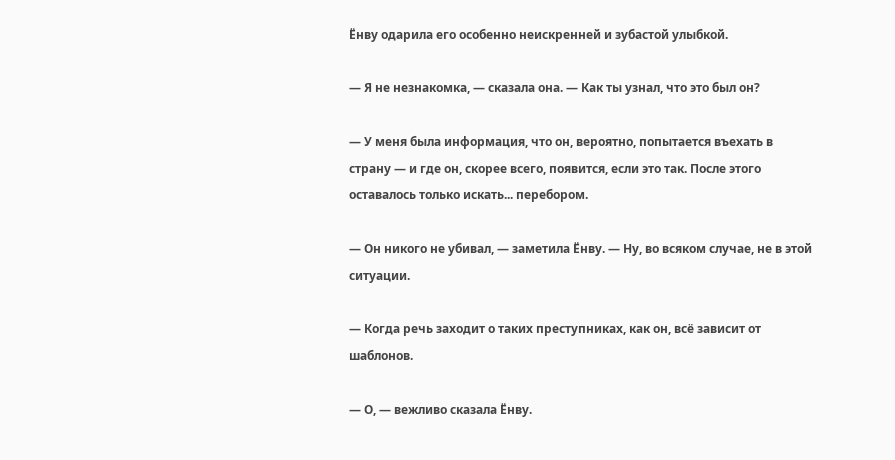Ёнву одарила его особенно неискренней и зубастой улыбкой.

— Я не незнакомка, — сказала она. — Как ты узнал, что это был он?

— У меня была информация, что он, вероятно, попытается въехать в страну — и где он, скорее всего, появится, если это так. После этого оставалось только искать... перебором.

— Он никого не убивал, — заметила Ёнву. — Ну, во всяком случае, не в этой ситуации.

— Когда речь заходит о таких преступниках, как он, всё зависит от шаблонов.

— О, — вежливо сказала Ёнву.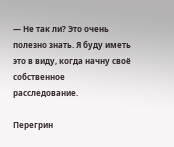— Не так ли? Это очень полезно знать. Я буду иметь это в виду, когда начну своё собственное расследование.

Перегрин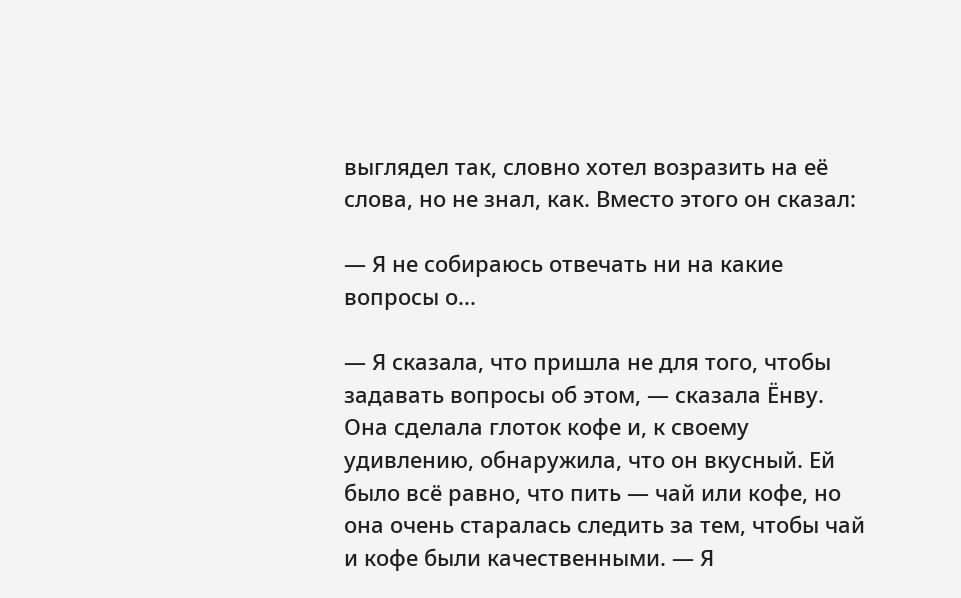выглядел так, словно хотел возразить на её слова, но не знал, как. Вместо этого он сказал:

— Я не собираюсь отвечать ни на какие вопросы о...

— Я сказала, что пришла не для того, чтобы задавать вопросы об этом, — сказала Ёнву. Она сделала глоток кофе и, к своему удивлению, обнаружила, что он вкусный. Ей было всё равно, что пить — чай или кофе, но она очень старалась следить за тем, чтобы чай и кофе были качественными. — Я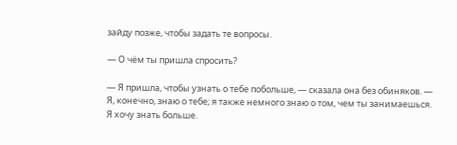зайду позже, чтобы задать те вопросы.

— О чём ты пришла спросить?

— Я пришла, чтобы узнать о тебе побольше, — сказала она без обиняков. — Я, конечно, знаю о тебе; я также немного знаю о том, чем ты занимаешься. Я хочу знать больше.